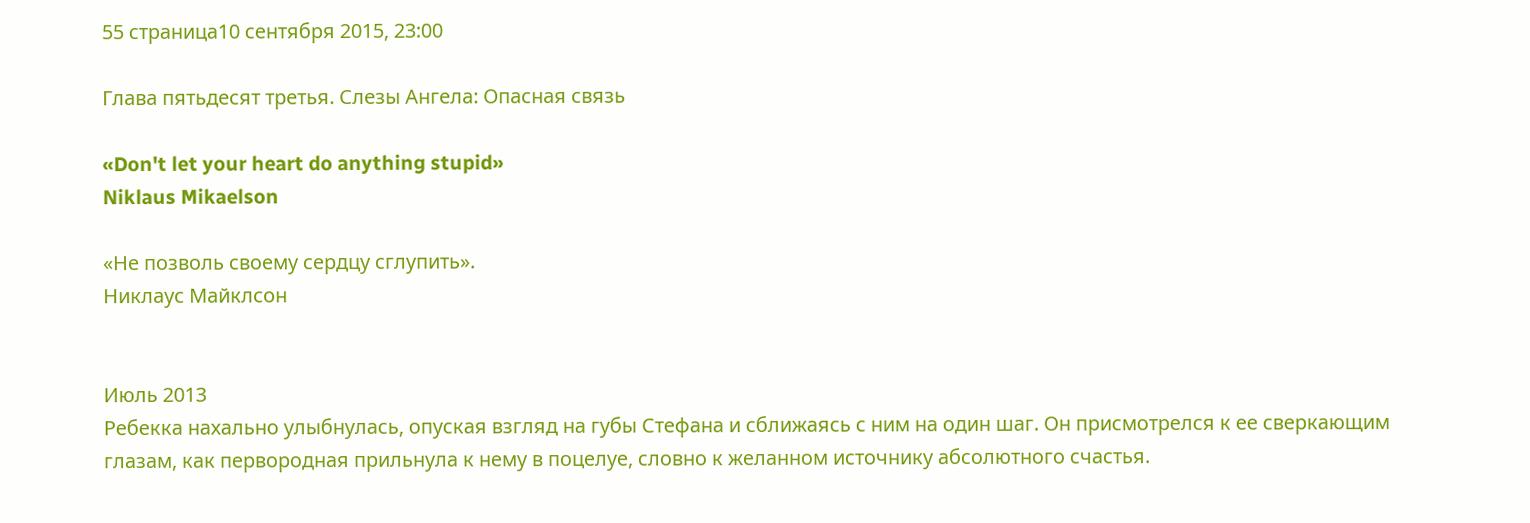55 страница10 сентября 2015, 23:00

Глава пятьдесят третья. Слезы Ангела: Опасная связь

«Don't let your heart do anything stupid»
Niklaus Mikaelson

«Не позволь своему сердцу сглупить».
Никлаус Майклсон


Июль 2013
Ребекка нахально улыбнулась, опуская взгляд на губы Стефана и сближаясь с ним на один шаг. Он присмотрелся к ее сверкающим глазам, как первородная прильнула к нему в поцелуе, словно к желанном источнику абсолютного счастья.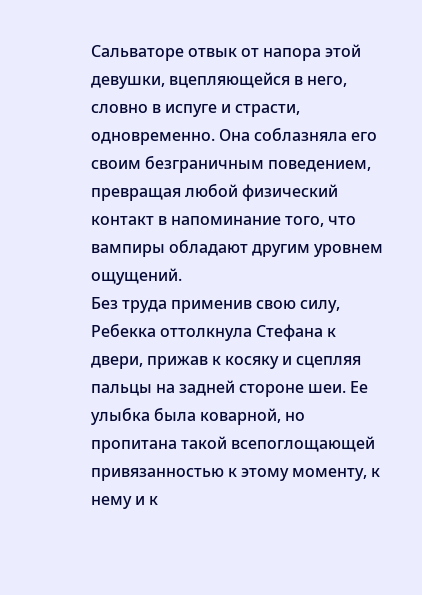Сальваторе отвык от напора этой девушки, вцепляющейся в него, словно в испуге и страсти, одновременно. Она соблазняла его своим безграничным поведением, превращая любой физический контакт в напоминание того, что вампиры обладают другим уровнем ощущений.
Без труда применив свою силу, Ребекка оттолкнула Стефана к двери, прижав к косяку и сцепляя пальцы на задней стороне шеи. Ее улыбка была коварной, но пропитана такой всепоглощающей привязанностью к этому моменту, к нему и к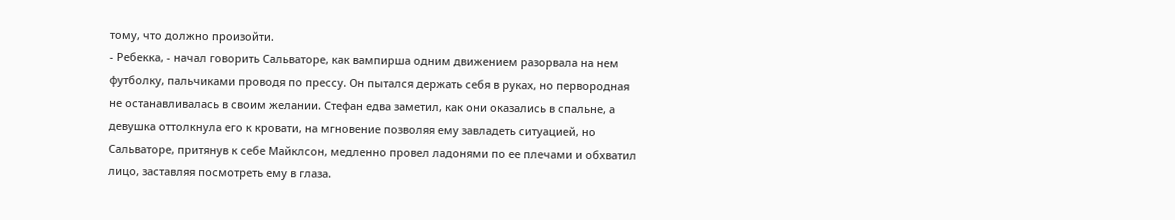тому, что должно произойти.
- Ребекка, - начал говорить Сальваторе, как вампирша одним движением разорвала на нем футболку, пальчиками проводя по прессу. Он пытался держать себя в руках, но первородная не останавливалась в своим желании. Стефан едва заметил, как они оказались в спальне, а девушка оттолкнула его к кровати, на мгновение позволяя ему завладеть ситуацией, но Сальваторе, притянув к себе Майклсон, медленно провел ладонями по ее плечами и обхватил лицо, заставляя посмотреть ему в глаза.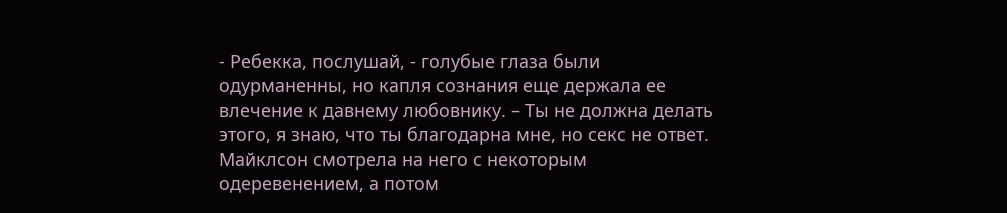- Ребекка, послушай, - голубые глаза были одурманенны, но капля сознания еще держала ее влечение к давнему любовнику. – Ты не должна делать этого, я знаю, что ты благодарна мне, но секс не ответ.
Майклсон смотрела на него с некоторым одеревенением, а потом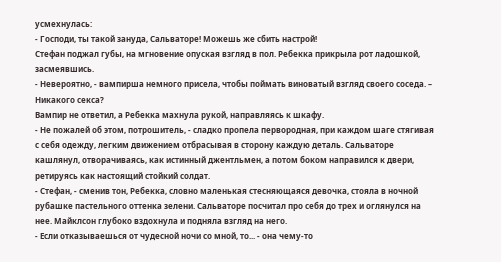усмехнулась:
- Господи, ты такой зануда, Сальваторе! Можешь же сбить настрой!
Стефан поджал губы, на мгновение опуская взгляд в пол. Ребекка прикрыла рот ладошкой, засмеявшись.
- Невероятно, - вампирша немного присела, чтобы поймать виноватый взгляд своего соседа. – Никакого секса?
Вампир не ответил, а Ребекка махнула рукой, направляясь к шкафу.
- Не пожалей об этом, потрошитель, - сладко пропела первородная, при каждом шаге стягивая с себя одежду, легким движением отбрасывая в сторону каждую деталь. Сальваторе кашлянул, отворачиваясь, как истинный джентльмен, а потом боком направился к двери, ретируясь как настоящий стойкий солдат.
- Стефан, - сменив тон, Ребекка, словно маленькая стесняющаяся девочка, стояла в ночной рубашке пастельного оттенка зелени. Сальваторе посчитал про себя до трех и оглянулся на нее. Майклсон глубоко вздохнула и подняла взгляд на него.
- Если отказываешься от чудесной ночи со мной, то... - она чему-то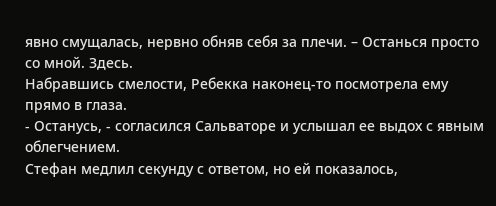явно смущалась, нервно обняв себя за плечи. – Останься просто со мной. Здесь.
Набравшись смелости, Ребекка наконец-то посмотрела ему прямо в глаза.
- Останусь, - согласился Сальваторе и услышал ее выдох с явным облегчением.
Стефан медлил секунду с ответом, но ей показалось,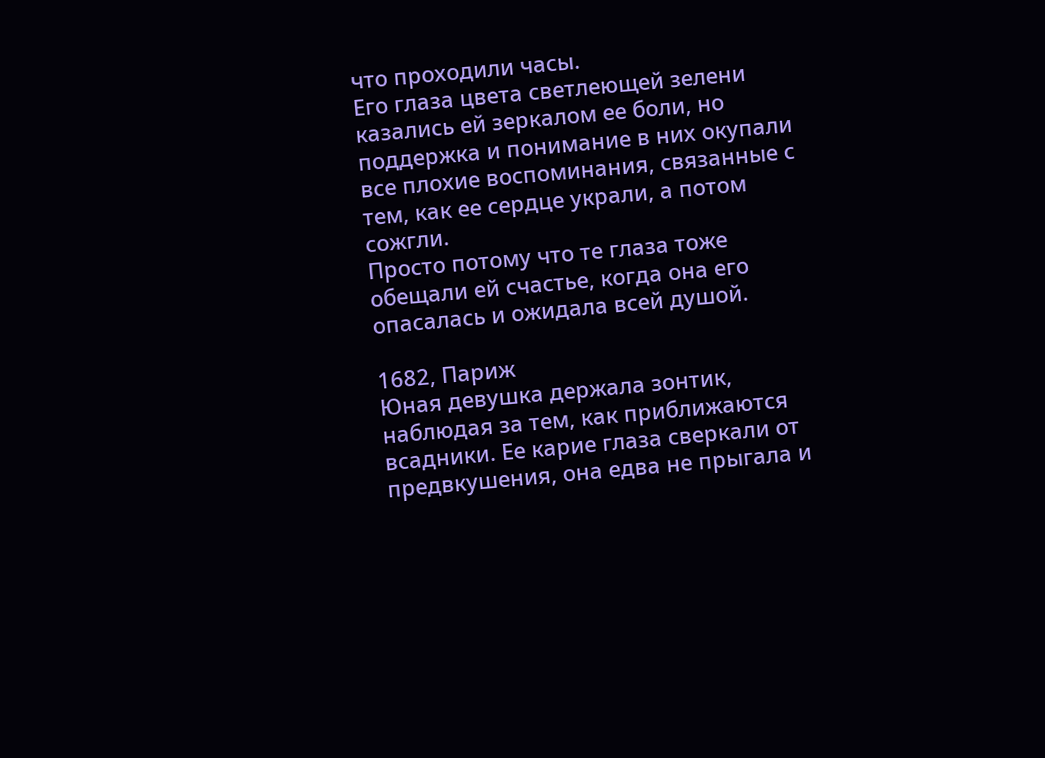что проходили часы.
Его глаза цвета светлеющей зелени казались ей зеркалом ее боли, но поддержка и понимание в них окупали все плохие воспоминания, связанные с тем, как ее сердце украли, а потом сожгли.
Просто потому что те глаза тоже обещали ей счастье, когда она его опасалась и ожидала всей душой.

1682, Париж
Юная девушка держала зонтик, наблюдая за тем, как приближаются всадники. Ее карие глаза сверкали от предвкушения, она едва не прыгала и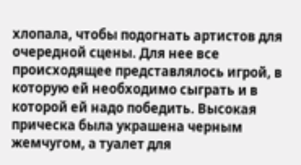хлопала, чтобы подогнать артистов для очередной сцены. Для нее все происходящее представлялось игрой, в которую ей необходимо сыграть и в которой ей надо победить. Высокая прическа была украшена черным жемчугом, а туалет для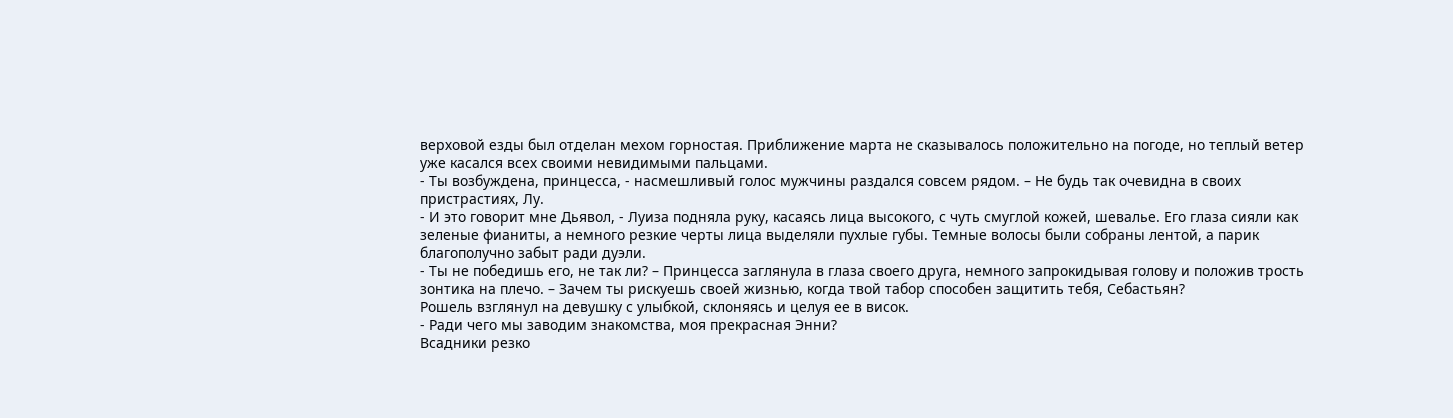верховой езды был отделан мехом горностая. Приближение марта не сказывалось положительно на погоде, но теплый ветер уже касался всех своими невидимыми пальцами.
- Ты возбуждена, принцесса, - насмешливый голос мужчины раздался совсем рядом. – Не будь так очевидна в своих пристрастиях, Лу.
- И это говорит мне Дьявол, - Луиза подняла руку, касаясь лица высокого, с чуть смуглой кожей, шевалье. Его глаза сияли как зеленые фианиты, а немного резкие черты лица выделяли пухлые губы. Темные волосы были собраны лентой, а парик благополучно забыт ради дуэли.
- Ты не победишь его, не так ли? – Принцесса заглянула в глаза своего друга, немного запрокидывая голову и положив трость зонтика на плечо. – Зачем ты рискуешь своей жизнью, когда твой табор способен защитить тебя, Себастьян?
Рошель взглянул на девушку с улыбкой, склоняясь и целуя ее в висок.
- Ради чего мы заводим знакомства, моя прекрасная Энни?
Всадники резко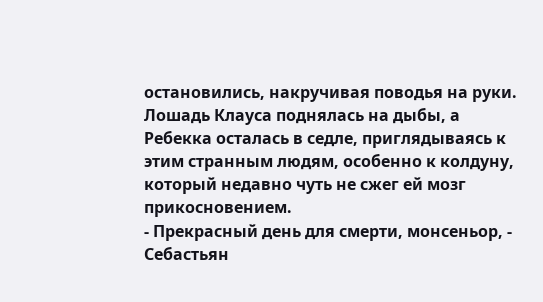остановились, накручивая поводья на руки. Лошадь Клауса поднялась на дыбы, а Ребекка осталась в седле, приглядываясь к этим странным людям, особенно к колдуну, который недавно чуть не сжег ей мозг прикосновением.
- Прекрасный день для смерти, монсеньор, - Себастьян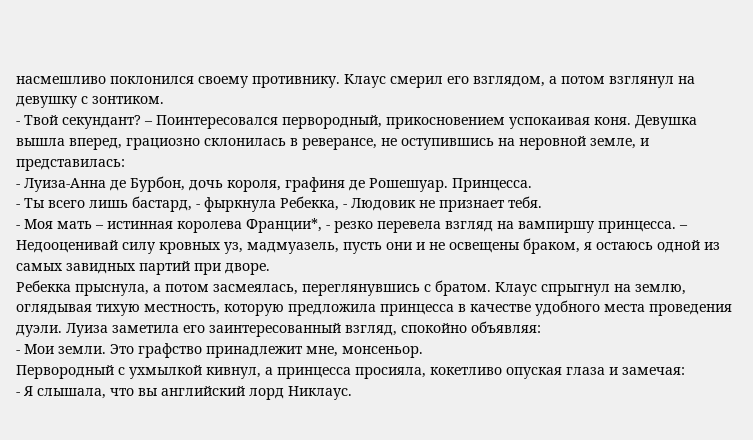насмешливо поклонился своему противнику. Клаус смерил его взглядом, а потом взглянул на девушку с зонтиком.
- Твой секундант? – Поинтересовался первородный, прикосновением успокаивая коня. Девушка вышла вперед, грациозно склонилась в реверансе, не оступившись на неровной земле, и представилась:
- Луиза-Анна де Бурбон, дочь короля, графиня де Рошешуар. Принцесса.
- Ты всего лишь бастард, - фыркнула Ребекка, - Людовик не признает тебя.
- Моя мать – истинная королева Франции*, - резко перевела взгляд на вампиршу принцесса. – Недооценивай силу кровных уз, мадмуазель, пусть они и не освещены браком, я остаюсь одной из самых завидных партий при дворе.
Ребекка прыснула, а потом засмеялась, переглянувшись с братом. Клаус спрыгнул на землю, оглядывая тихую местность, которую предложила принцесса в качестве удобного места проведения дуэли. Луиза заметила его заинтересованный взгляд, спокойно объявляя:
- Мои земли. Это графство принадлежит мне, монсеньор.
Первородный с ухмылкой кивнул, а принцесса просияла, кокетливо опуская глаза и замечая:
- Я слышала, что вы английский лорд Никлаус.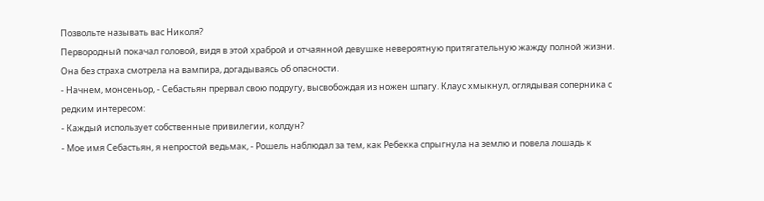Позвольте называть вас Николя?
Первородный покачал головой, видя в этой храброй и отчаянной девушке невероятную притягательную жажду полной жизни. Она без страха смотрела на вампира, догадываясь об опасности.
- Начнем, монсеньор, - Себастьян прервал свою подругу, высвобождая из ножен шпагу. Клаус хмыкнул, оглядывая соперника с редким интересом:
- Каждый использует собственные привилегии, колдун?
- Мое имя Себастьян, я непростой ведьмак, - Рошель наблюдал за тем, как Ребекка спрыгнула на землю и повела лошадь к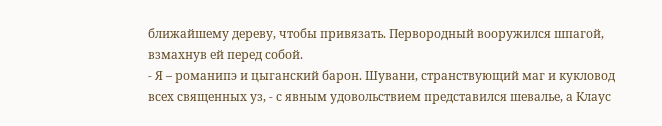ближайшему дереву, чтобы привязать. Первородный вооружился шпагой, взмахнув ей перед собой.
- Я – романипэ и цыганский барон. Шувани, странствующий маг и кукловод всех священных уз, - с явным удовольствием представился шевалье, а Клаус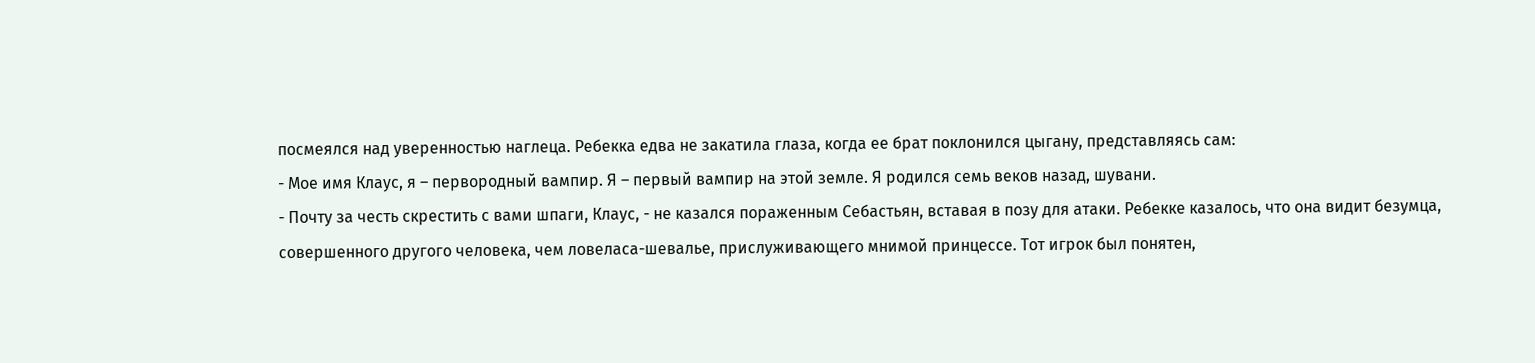посмеялся над уверенностью наглеца. Ребекка едва не закатила глаза, когда ее брат поклонился цыгану, представляясь сам:
- Мое имя Клаус, я – первородный вампир. Я – первый вампир на этой земле. Я родился семь веков назад, шувани.
- Почту за честь скрестить с вами шпаги, Клаус, - не казался пораженным Себастьян, вставая в позу для атаки. Ребекке казалось, что она видит безумца, совершенного другого человека, чем ловеласа-шевалье, прислуживающего мнимой принцессе. Тот игрок был понятен,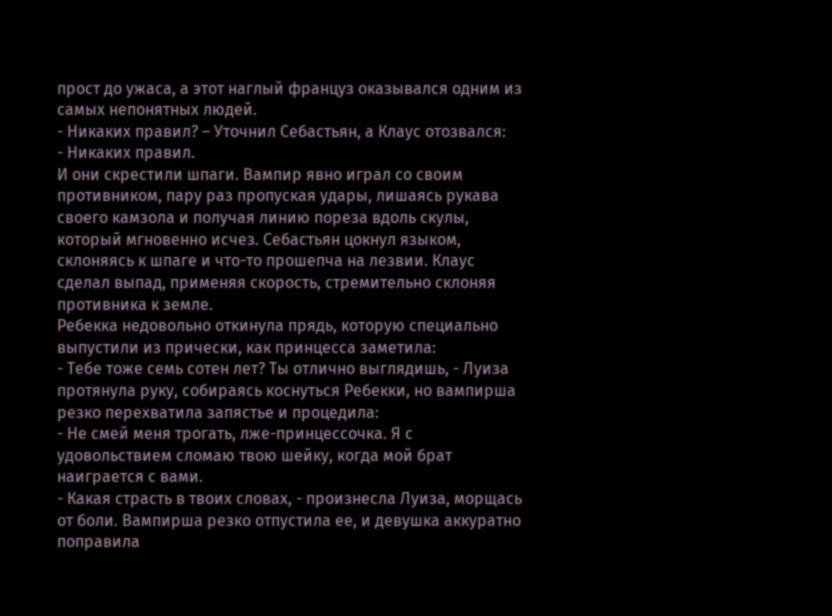прост до ужаса, а этот наглый француз оказывался одним из самых непонятных людей.
- Никаких правил? – Уточнил Себастьян, а Клаус отозвался:
- Никаких правил.
И они скрестили шпаги. Вампир явно играл со своим противником, пару раз пропуская удары, лишаясь рукава своего камзола и получая линию пореза вдоль скулы, который мгновенно исчез. Себастьян цокнул языком, склоняясь к шпаге и что-то прошепча на лезвии. Клаус сделал выпад, применяя скорость, стремительно склоняя противника к земле.
Ребекка недовольно откинула прядь, которую специально выпустили из прически, как принцесса заметила:
- Тебе тоже семь сотен лет? Ты отлично выглядишь, - Луиза протянула руку, собираясь коснуться Ребекки, но вампирша резко перехватила запястье и процедила:
- Не смей меня трогать, лже-принцессочка. Я с удовольствием сломаю твою шейку, когда мой брат наиграется с вами.
- Какая страсть в твоих словах, - произнесла Луиза, морщась от боли. Вампирша резко отпустила ее, и девушка аккуратно поправила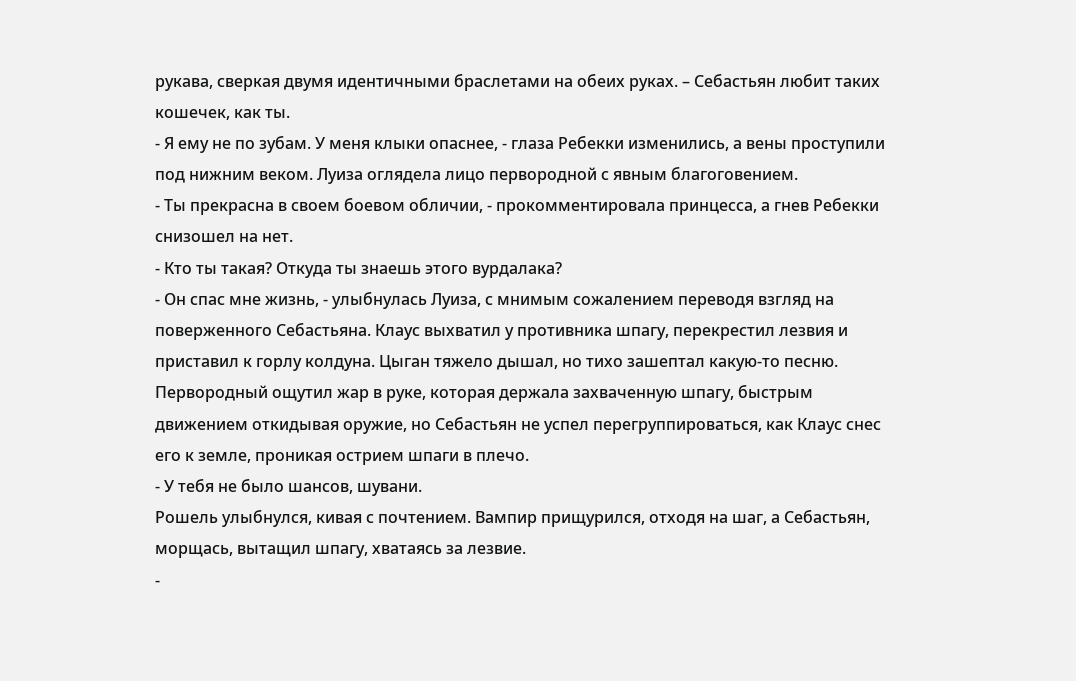рукава, сверкая двумя идентичными браслетами на обеих руках. – Себастьян любит таких кошечек, как ты.
- Я ему не по зубам. У меня клыки опаснее, - глаза Ребекки изменились, а вены проступили под нижним веком. Луиза оглядела лицо первородной с явным благоговением.
- Ты прекрасна в своем боевом обличии, - прокомментировала принцесса, а гнев Ребекки снизошел на нет.
- Кто ты такая? Откуда ты знаешь этого вурдалака?
- Он спас мне жизнь, - улыбнулась Луиза, с мнимым сожалением переводя взгляд на поверженного Себастьяна. Клаус выхватил у противника шпагу, перекрестил лезвия и приставил к горлу колдуна. Цыган тяжело дышал, но тихо зашептал какую-то песню. Первородный ощутил жар в руке, которая держала захваченную шпагу, быстрым движением откидывая оружие, но Себастьян не успел перегруппироваться, как Клаус снес его к земле, проникая острием шпаги в плечо.
- У тебя не было шансов, шувани.
Рошель улыбнулся, кивая с почтением. Вампир прищурился, отходя на шаг, а Себастьян, морщась, вытащил шпагу, хватаясь за лезвие.
-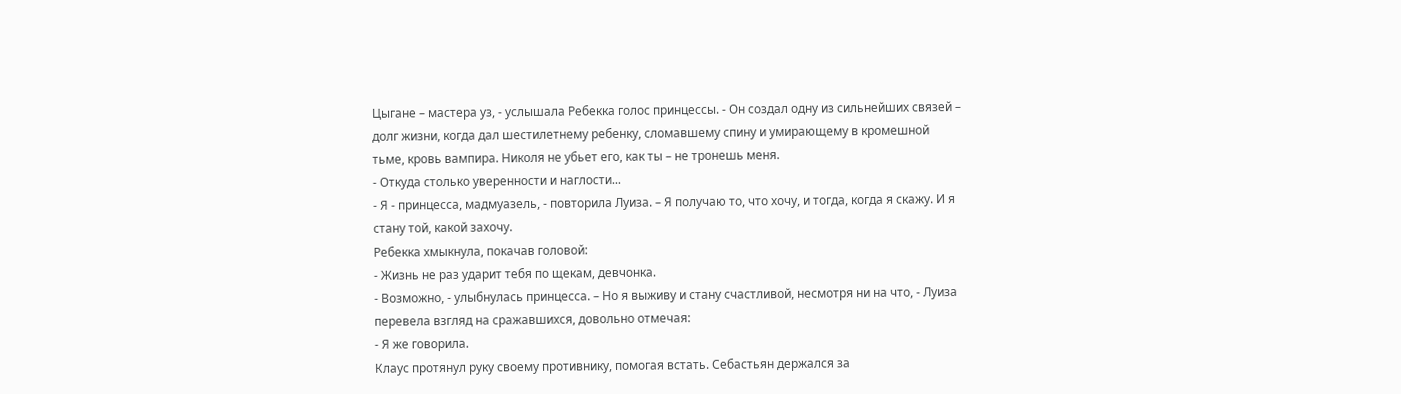Цыгане – мастера уз, - услышала Ребекка голос принцессы. - Он создал одну из сильнейших связей – долг жизни, когда дал шестилетнему ребенку, сломавшему спину и умирающему в кромешной тьме, кровь вампира. Николя не убьет его, как ты – не тронешь меня.
- Откуда столько уверенности и наглости...
- Я - принцесса, мадмуазель, - повторила Луиза. – Я получаю то, что хочу, и тогда, когда я скажу. И я стану той, какой захочу.
Ребекка хмыкнула, покачав головой:
- Жизнь не раз ударит тебя по щекам, девчонка.
- Возможно, - улыбнулась принцесса. – Но я выживу и стану счастливой, несмотря ни на что, - Луиза перевела взгляд на сражавшихся, довольно отмечая:
- Я же говорила.
Клаус протянул руку своему противнику, помогая встать. Себастьян держался за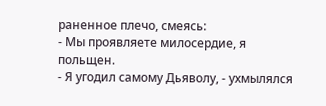раненное плечо, смеясь:
- Мы проявляете милосердие, я польщен.
- Я угодил самому Дьяволу, - ухмылялся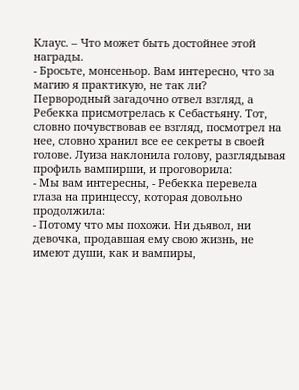Клаус. – Что может быть достойнее этой награды.
- Бросьте, монсеньор. Вам интересно, что за магию я практикую, не так ли?
Первородный загадочно отвел взгляд, а Ребекка присмотрелась к Себастьяну. Тот, словно почувствовав ее взгляд, посмотрел на нее, словно хранил все ее секреты в своей голове. Луиза наклонила голову, разглядывая профиль вампирши, и проговорила:
- Мы вам интересны, - Ребекка перевела глаза на принцессу, которая довольно продолжила:
- Потому что мы похожи. Ни дьявол, ни девочка, продавшая ему свою жизнь, не имеют души, как и вампиры,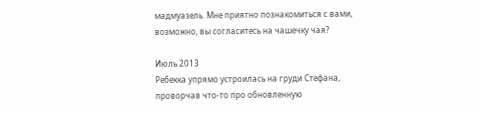мадмуазель. Мне приятно познакомиться с вами, возможно, вы согласитесь на чашечку чая?

Июль 2013
Ребекка упрямо устроилась на груди Стефана, проворчав что-то про обновленную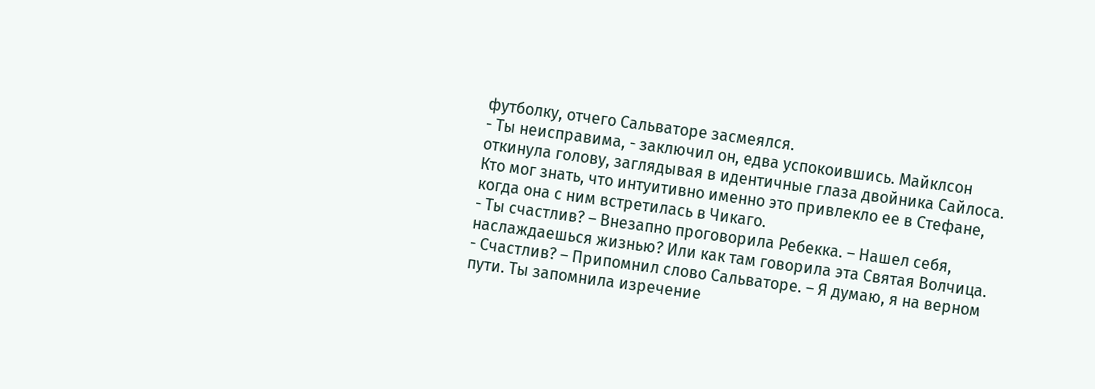футболку, отчего Сальваторе засмеялся.
- Ты неисправима, - заключил он, едва успокоившись. Майклсон откинула голову, заглядывая в идентичные глаза двойника Сайлоса. Кто мог знать, что интуитивно именно это привлекло ее в Стефане, когда она с ним встретилась в Чикаго.
- Ты счастлив? – Внезапно проговорила Ребекка. – Нашел себя, наслаждаешься жизнью? Или как там говорила эта Святая Волчица.
- Счастлив? – Припомнил слово Сальваторе. – Я думаю, я на верном пути. Ты запомнила изречение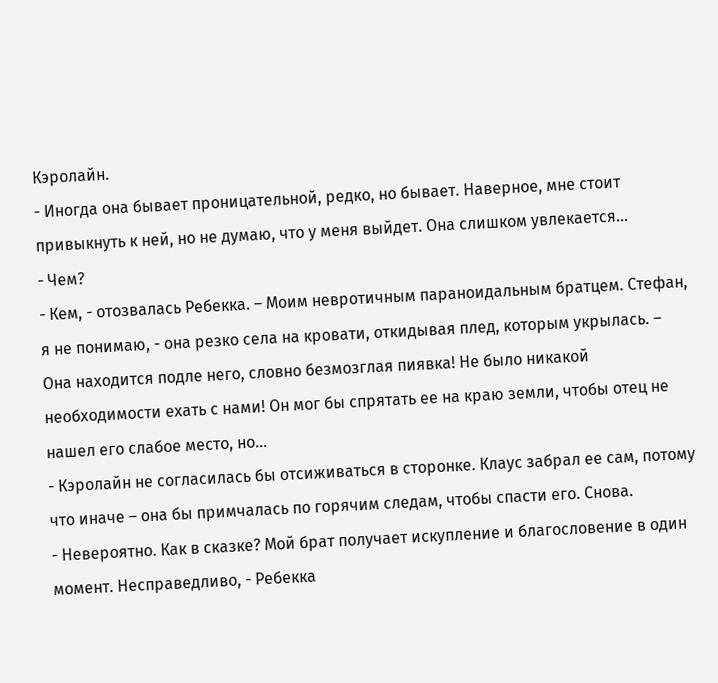Кэролайн.
- Иногда она бывает проницательной, редко, но бывает. Наверное, мне стоит привыкнуть к ней, но не думаю, что у меня выйдет. Она слишком увлекается...
- Чем?
- Кем, - отозвалась Ребекка. – Моим невротичным параноидальным братцем. Стефан, я не понимаю, - она резко села на кровати, откидывая плед, которым укрылась. – Она находится подле него, словно безмозглая пиявка! Не было никакой необходимости ехать с нами! Он мог бы спрятать ее на краю земли, чтобы отец не нашел его слабое место, но...
- Кэролайн не согласилась бы отсиживаться в сторонке. Клаус забрал ее сам, потому что иначе – она бы примчалась по горячим следам, чтобы спасти его. Снова.
- Невероятно. Как в сказке? Мой брат получает искупление и благословение в один момент. Несправедливо, - Ребекка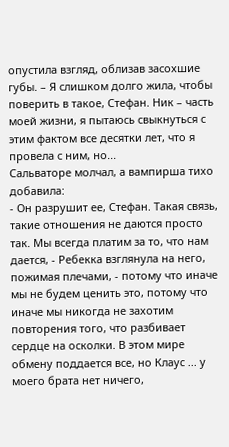опустила взгляд, облизав засохшие губы. – Я слишком долго жила, чтобы поверить в такое, Стефан. Ник – часть моей жизни, я пытаюсь свыкнуться с этим фактом все десятки лет, что я провела с ним, но...
Сальваторе молчал, а вампирша тихо добавила:
- Он разрушит ее, Стефан. Такая связь, такие отношения не даются просто так. Мы всегда платим за то, что нам дается, - Ребекка взглянула на него, пожимая плечами, - потому что иначе мы не будем ценить это, потому что иначе мы никогда не захотим повторения того, что разбивает сердце на осколки. В этом мире обмену поддается все, но Клаус ... у моего брата нет ничего,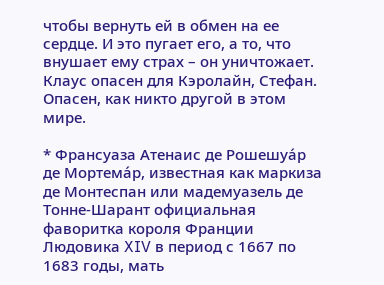чтобы вернуть ей в обмен на ее сердце. И это пугает его, а то, что внушает ему страх – он уничтожает. Клаус опасен для Кэролайн, Стефан. Опасен, как никто другой в этом мире.

* Франсуаза Атенаис де Рошешуа́р де Мортема́р, известная как маркиза де Монтеспан или мадемуазель де Тонне-Шарант официальная фаворитка короля Франции Людовика XIV в период с 1667 по 1683 годы, мать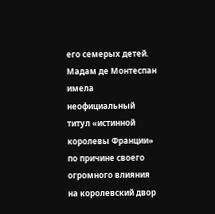его семерых детей. Мадам де Монтеспан имела неофициальный титул «истинной королевы Франции» по причине своего огромного влияния на королевский двор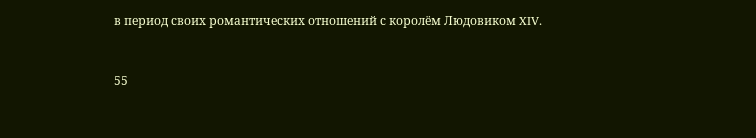в период своих романтических отношений с королём Людовиком XIV.


55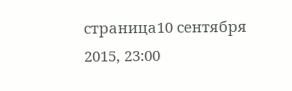страница10 сентября 2015, 23:00